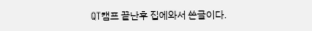QT캠프 끝난후 집에와서 쓴글이다.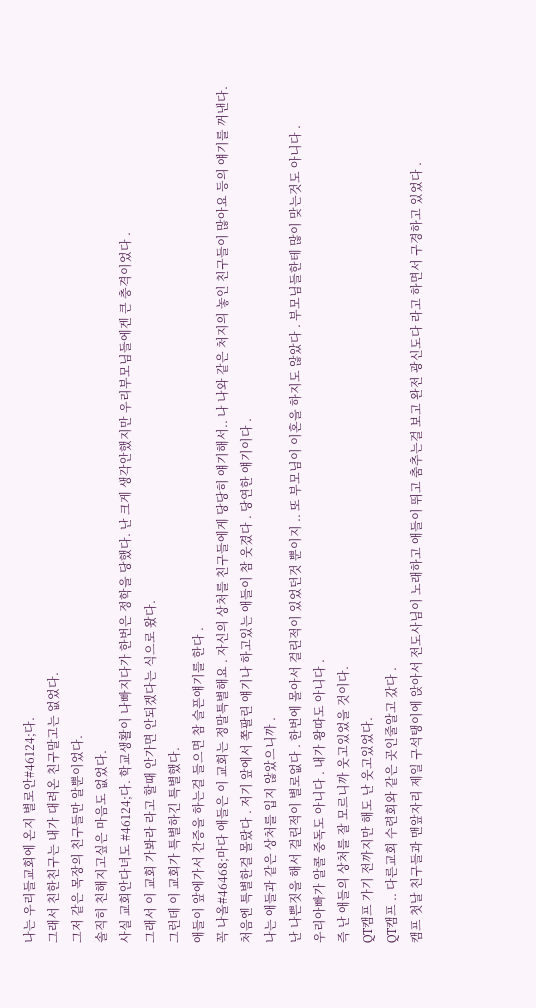나는 우리들교회에 온지 별로안#46124;다.
그래서 친한친구는 내가 대려온 친구말고는 없었다.
그저 같은 목장의 친구들만 알뿐이었다.
솔직히 친해지고싶은 마음도 없었다.
사실 교회안다녀도 #46124;다. 학교생활이 나빠지다가 한번은 정학을 당했다. 난 크게 생각안했지만 우리부모님들에겐 큰 충격이었다 .
그래서 이 교회 가봐라 라고 할때 안가면 안되겠다는 식으로 왔다.
그런데 이 교회가 특별하긴 특별했다.
애들이 앞에가서 간증을 하는걸 들으면 참 슬픈얘기를 한다 .
꼭 나올#46468;마다 애들은 이 교회는 정말특별해요 . 자신의 상처를 친구들에게 당당히 얘기해서.. 나 나와 같은 처지의 놓인 친구들이 많아요 등의 얘기를 꺼낸다.
처음엔 특별한걸 몰랐다 . 저기 앞에서 쪽팔린 얘기나 하고있는 애들이 참 웃겼다 . 당연한 얘기이다 .
나는 애들과 같은 상처를 입지 않았으니까 .
난 나쁜짓을 해서 걸린적이 별로없다 . 한번에 몰아서 걸린적이 있었던것 뿐이지 .. 또 부모님이 이혼을 하지도 않았다 . 부모님들한테 많이 맞는것도 아니다 .
우리아빠가 알콜 중독도 아니다 . 내가 왕따도 아니다 .
즉 난 애들의 상처를 잘 모르니까 웃고있었을 것이다.
QT캠프 가기 전까지만 해도 난 웃고있었다.
QT캠프 .. 다른교회 수련회와 같은 곳인줄알고 갔다 .
캠프 첫날 친구들과 맨앞자리 제일 구석탱이에 앉아서 전도사님이 노래하고 애들이 뛰고 춤추는걸 보고 완전 광신도다 라고 하면서 구경하고 있었다 .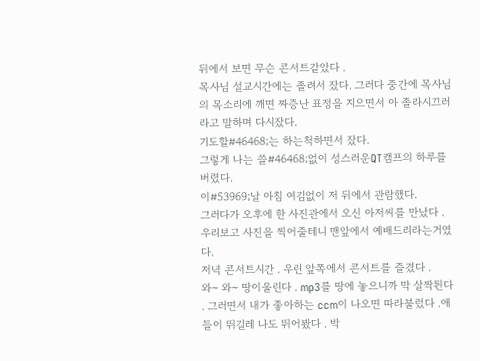뒤에서 보면 무슨 콘서트같았다 .
목사님 설교시간에는 졸려서 잤다. 그러다 중간에 목사님의 목소리에 깨면 짜증난 표정을 지으면서 아 졸라시끄러 라고 말하며 다시잤다.
기도할#46468;는 하는척하면서 잤다.
그렇게 나는 쓸#46468;없이 성스러운QT캠프의 하루를 버렸다.
이#53969;날 아침 여김없이 저 뒤에서 관람했다.
그러다가 오후에 한 사진관에서 오신 아저씨를 만났다 .
우리보고 사진을 찍어줄테니 맨앞에서 예배드리라는거였다.
저녁 콘서트시간 . 우린 앞쪽에서 콘서트를 즐겼다 .
와~ 와~ 땅이울린다 . mp3를 땅에 놓으니까 막 살짝튄다 . 그러면서 내가 좋아하는 ccm이 나오면 따라불렀다 .애들이 뛰길레 나도 뛰어봤다 . 박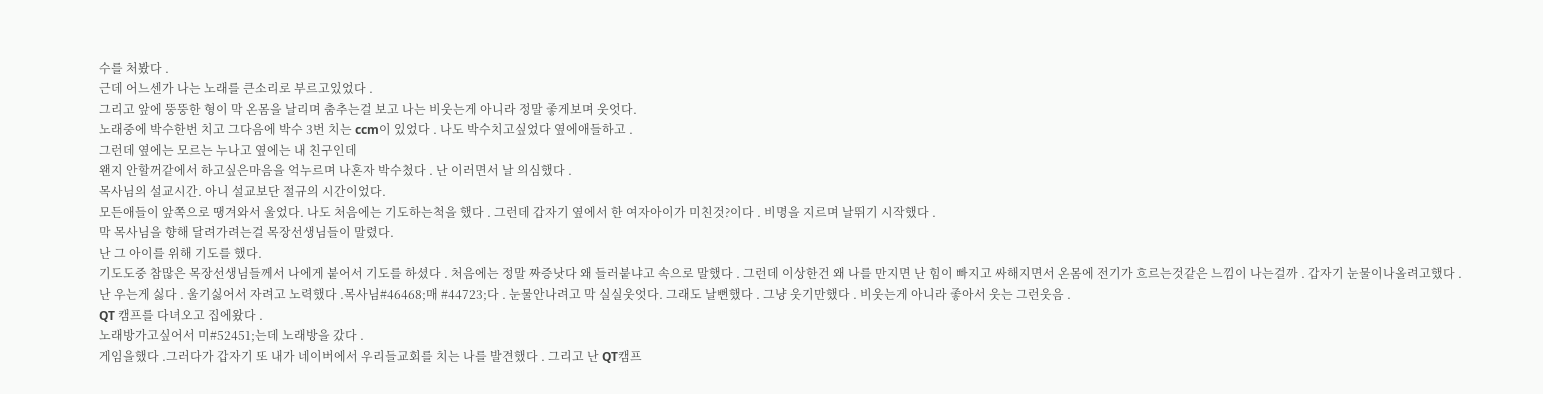수를 처봤다 .
근데 어느센가 나는 노래를 큰소리로 부르고있었다 .
그리고 앞에 뚱뚱한 형이 막 온몸을 날리며 춤추는걸 보고 나는 비웃는게 아니라 정말 좋게보며 웃엇다.
노래중에 박수한번 치고 그다음에 박수 3번 치는 ccm이 있었다 . 나도 박수치고싶었다 옆에애들하고 .
그런데 옆에는 모르는 누나고 옆에는 내 친구인데
왠지 안할꺼같에서 하고싶은마음을 억누르며 나혼자 박수첬다 . 난 이러면서 날 의심했다 .
목사님의 설교시간. 아니 설교보단 절규의 시간이었다.
모든애들이 앞쪽으로 땡겨와서 울었다. 나도 처음에는 기도하는척을 했다 . 그런데 갑자기 옆에서 한 여자아이가 미친것?이다 . 비명을 지르며 날뛰기 시작했다 .
막 목사님을 향해 달려가려는걸 목장선생님들이 말렸다.
난 그 아이를 위해 기도를 했다.
기도도중 참많은 목장선생님들께서 나에게 붙어서 기도를 하셨다 . 처음에는 정말 짜증낫다 왜 들러붙냐고 속으로 말했다 . 그런데 이상한건 왜 나를 만지면 난 힘이 빠지고 싸해지면서 온몸에 전기가 흐르는것같은 느낌이 나는걸까 . 갑자기 눈물이나올려고했다 .
난 우는게 싫다 . 울기싫어서 자려고 노력했다 .목사님#46468;매 #44723;다 . 눈물안나려고 막 실실웃엇다. 그래도 날뻔했다 . 그냥 웃기만했다 . 비웃는게 아니라 좋아서 웃는 그런웃음 .
QT 캠프를 다녀오고 집에왔다 .
노래방가고싶어서 미#52451;는데 노래방을 갔다 .
게임을했다 .그러다가 갑자기 또 내가 네이버에서 우리들교회를 치는 나를 발견했다 . 그리고 난 QT캠프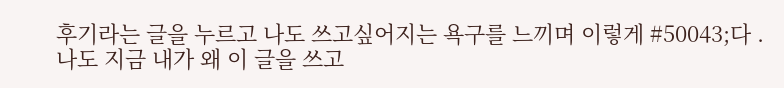후기라는 글을 누르고 나도 쓰고싶어지는 욕구를 느끼며 이렇게 #50043;다 .
나도 지금 내가 왜 이 글을 쓰고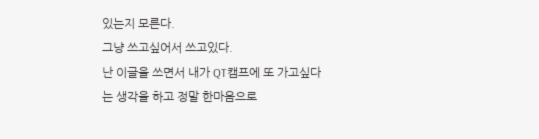있는지 모른다.
그냥 쓰고싶어서 쓰고있다.
난 이글을 쓰면서 내가 QT캠프에 또 가고싶다는 생각을 하고 정말 한마음으로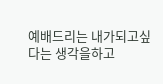예배드리는 내가되고싶다는 생각을하고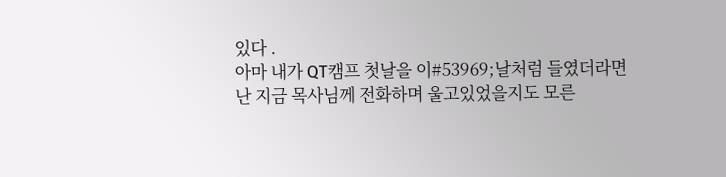있다 .
아마 내가 QT캠프 첫날을 이#53969;날처럼 들였더라면
난 지금 목사님께 전화하며 울고있었을지도 모른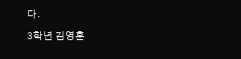다.
3학년 김영훈